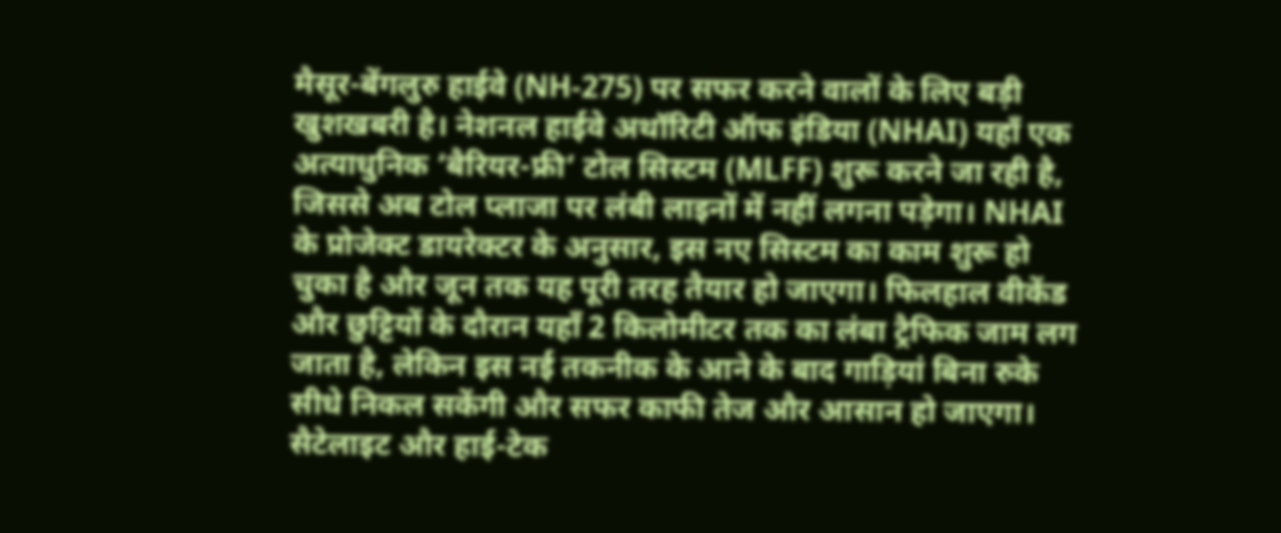मैसूर-बेंगलुरु हाईवे (NH-275) पर सफर करने वालों के लिए बड़ी खुशखबरी है। नेशनल हाईवे अथॉरिटी ऑफ इंडिया (NHAI) यहाँ एक अत्याधुनिक ‘बैरियर-फ्री’ टोल सिस्टम (MLFF) शुरू करने जा रही है, जिससे अब टोल प्लाजा पर लंबी लाइनों में नहीं लगना पड़ेगा। NHAI के प्रोजेक्ट डायरेक्टर के अनुसार, इस नए सिस्टम का काम शुरू हो चुका है और जून तक यह पूरी तरह तैयार हो जाएगा। फिलहाल वीकेंड और छुट्टियों के दौरान यहाँ 2 किलोमीटर तक का लंबा ट्रैफिक जाम लग जाता है, लेकिन इस नई तकनीक के आने के बाद गाड़ियां बिना रुके सीधे निकल सकेंगी और सफर काफी तेज और आसान हो जाएगा।
सैटेलाइट और हाई-टेक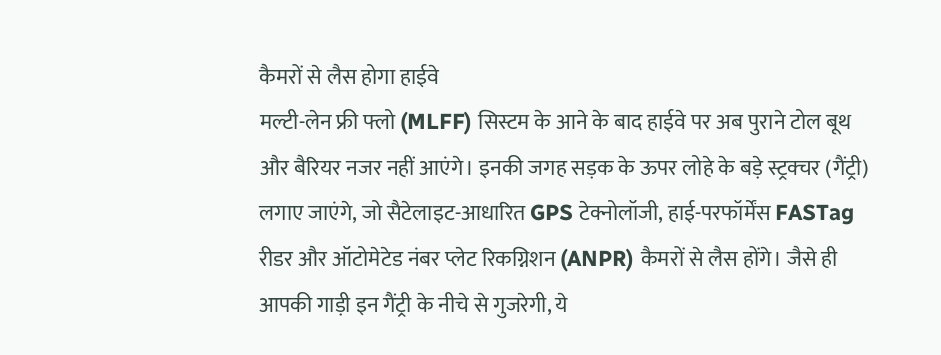कैमरों से लैस होगा हाईवे
मल्टी-लेन फ्री फ्लो (MLFF) सिस्टम के आने के बाद हाईवे पर अब पुराने टोल बूथ और बैरियर नजर नहीं आएंगे। इनकी जगह सड़क के ऊपर लोहे के बड़े स्ट्रक्चर (गैंट्री) लगाए जाएंगे, जो सैटेलाइट-आधारित GPS टेक्नोलॉजी, हाई-परफॉर्मेंस FASTag रीडर और ऑटोमेटेड नंबर प्लेट रिकग्निशन (ANPR) कैमरों से लैस होंगे। जैसे ही आपकी गाड़ी इन गैंट्री के नीचे से गुजरेगी, ये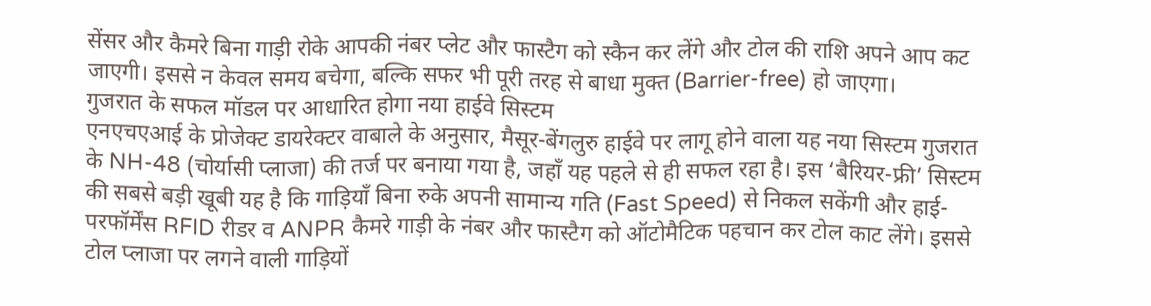सेंसर और कैमरे बिना गाड़ी रोके आपकी नंबर प्लेट और फास्टैग को स्कैन कर लेंगे और टोल की राशि अपने आप कट जाएगी। इससे न केवल समय बचेगा, बल्कि सफर भी पूरी तरह से बाधा मुक्त (Barrier-free) हो जाएगा।
गुजरात के सफल मॉडल पर आधारित होगा नया हाईवे सिस्टम
एनएचएआई के प्रोजेक्ट डायरेक्टर वाबाले के अनुसार, मैसूर-बेंगलुरु हाईवे पर लागू होने वाला यह नया सिस्टम गुजरात के NH-48 (चोर्यासी प्लाजा) की तर्ज पर बनाया गया है, जहाँ यह पहले से ही सफल रहा है। इस ‘बैरियर-फ्री’ सिस्टम की सबसे बड़ी खूबी यह है कि गाड़ियाँ बिना रुके अपनी सामान्य गति (Fast Speed) से निकल सकेंगी और हाई-परफॉर्मेंस RFID रीडर व ANPR कैमरे गाड़ी के नंबर और फास्टैग को ऑटोमैटिक पहचान कर टोल काट लेंगे। इससे टोल प्लाजा पर लगने वाली गाड़ियों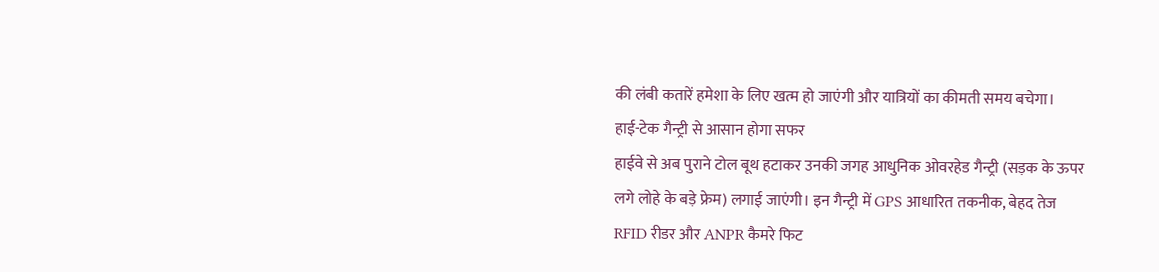की लंबी कतारें हमेशा के लिए खत्म हो जाएंगी और यात्रियों का कीमती समय बचेगा।
हाई-टेक गैन्ट्री से आसान होगा सफर
हाईवे से अब पुराने टोल बूथ हटाकर उनकी जगह आधुनिक ओवरहेड गैन्ट्री (सड़क के ऊपर लगे लोहे के बड़े फ्रेम) लगाई जाएंगी। इन गैन्ट्री में GPS आधारित तकनीक, बेहद तेज RFID रीडर और ANPR कैमरे फिट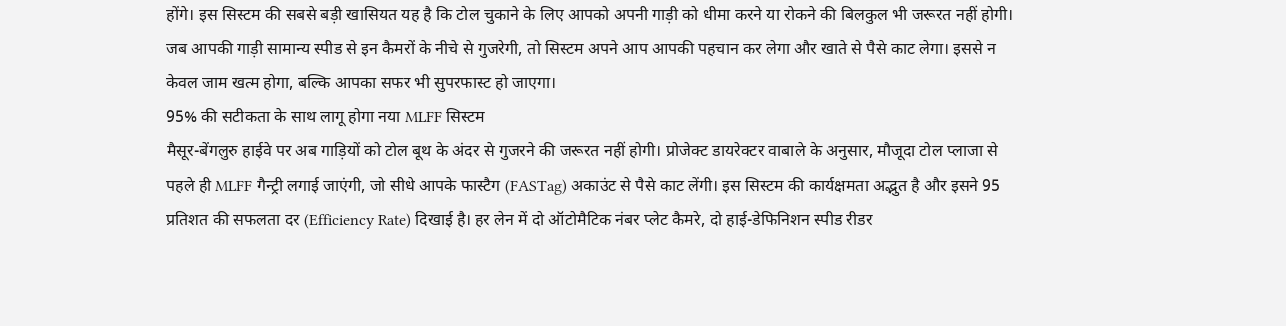होंगे। इस सिस्टम की सबसे बड़ी खासियत यह है कि टोल चुकाने के लिए आपको अपनी गाड़ी को धीमा करने या रोकने की बिलकुल भी जरूरत नहीं होगी। जब आपकी गाड़ी सामान्य स्पीड से इन कैमरों के नीचे से गुजरेगी, तो सिस्टम अपने आप आपकी पहचान कर लेगा और खाते से पैसे काट लेगा। इससे न केवल जाम खत्म होगा, बल्कि आपका सफर भी सुपरफास्ट हो जाएगा।
95% की सटीकता के साथ लागू होगा नया MLFF सिस्टम
मैसूर-बेंगलुरु हाईवे पर अब गाड़ियों को टोल बूथ के अंदर से गुजरने की जरूरत नहीं होगी। प्रोजेक्ट डायरेक्टर वाबाले के अनुसार, मौजूदा टोल प्लाजा से पहले ही MLFF गैन्ट्री लगाई जाएंगी, जो सीधे आपके फास्टैग (FASTag) अकाउंट से पैसे काट लेंगी। इस सिस्टम की कार्यक्षमता अद्भुत है और इसने 95 प्रतिशत की सफलता दर (Efficiency Rate) दिखाई है। हर लेन में दो ऑटोमैटिक नंबर प्लेट कैमरे, दो हाई-डेफिनिशन स्पीड रीडर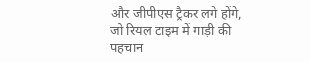और जीपीएस ट्रैकर लगे होंगे, जो रियल टाइम में गाड़ी की पहचान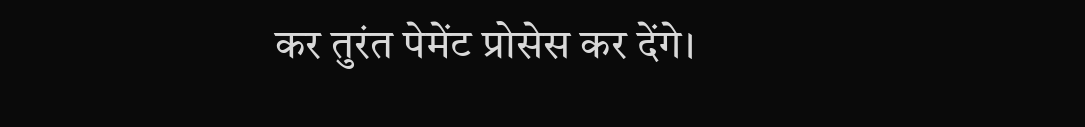कर तुरंत पेमेंट प्रोसेस कर देंगे।